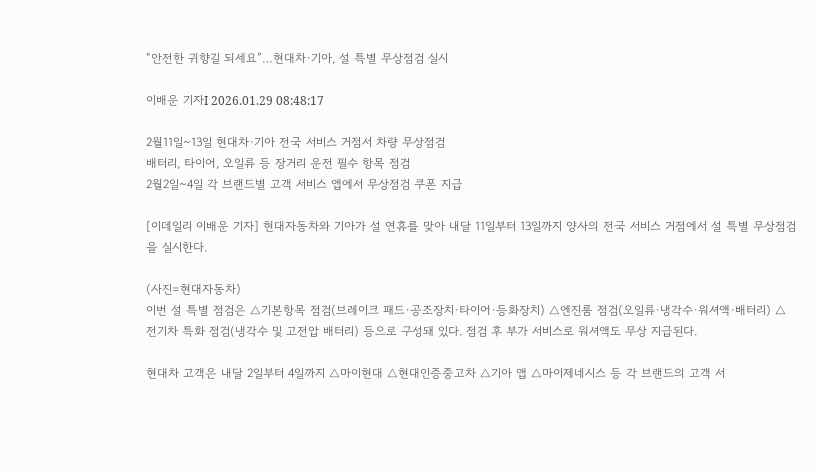“안전한 귀향길 되세요”…현대차·기아, 설 특별 무상점검 실시

이배운 기자I 2026.01.29 08:48:17

2월11일~13일 현대차·기아 전국 서비스 거점서 차량 무상점검
배터리, 타이어, 오일류 등 장거리 운전 필수 항목 점검
2월2일~4일 각 브랜드별 고객 서비스 앱에서 무상점검 쿠폰 지급

[이데일리 이배운 기자] 현대자동차와 기아가 설 연휴를 맞아 내달 11일부터 13일까지 양사의 전국 서비스 거점에서 설 특별 무상점검을 실시한다.

(사진=현대자동차)
이번 설 특별 점검은 △기본항목 점검(브레이크 패드·공조장치·타이어·등화장치) △엔진룸 점검(오일류·냉각수·워셔액·배터리) △전기차 특화 점검(냉각수 및 고전압 배터리) 등으로 구성돼 있다. 점검 후 부가 서비스로 워셔액도 무상 지급된다.

현대차 고객은 내달 2일부터 4일까지 △마이현대 △현대인증중고차 △기아 앱 △마이제네시스 등 각 브랜드의 고객 서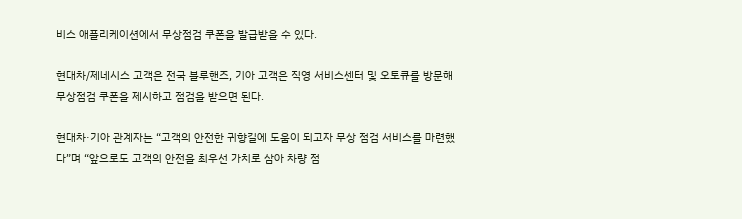비스 애플리케이션에서 무상점검 쿠폰을 발급받을 수 있다.

현대차/제네시스 고객은 전국 블루핸즈, 기아 고객은 직영 서비스센터 및 오토큐를 방문해 무상점검 쿠폰을 제시하고 점검을 받으면 된다.

현대차·기아 관계자는 “고객의 안전한 귀향길에 도움이 되고자 무상 점검 서비스를 마련했다”며 “앞으로도 고객의 안전을 최우선 가치로 삼아 차량 점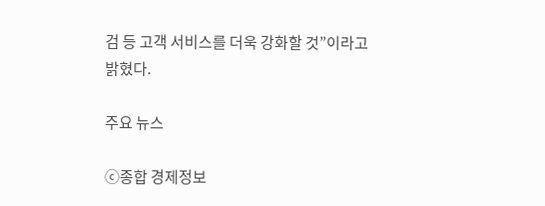검 등 고객 서비스를 더욱 강화할 것”이라고 밝혔다.

주요 뉴스

ⓒ종합 경제정보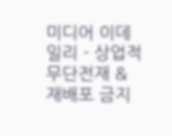미디어 이데일리 - 상업적 무단전재 & 재배포 금지